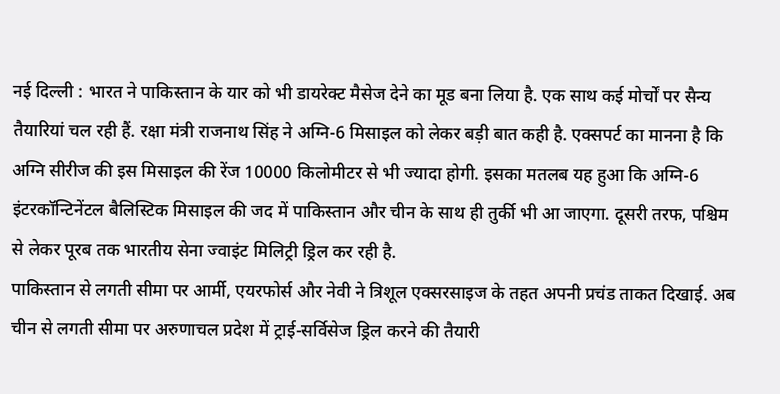नई दिल्ली : भारत ने पाकिस्तान के यार को भी डायरेक्ट मैसेज देने का मूड बना लिया है. एक साथ कई मोर्चों पर सैन्य तैयारियां चल रही हैं. रक्षा मंत्री राजनाथ सिंह ने अग्नि-6 मिसाइल को लेकर बड़ी बात कही है. एक्सपर्ट का मानना है कि अग्नि सीरीज की इस मिसाइल की रेंज 10000 किलोमीटर से भी ज्यादा होगी. इसका मतलब यह हुआ कि अग्नि-6 इंटरकॉन्टिनेंटल बैलिस्टिक मिसाइल की जद में पाकिस्तान और चीन के साथ ही तुर्की भी आ जाएगा. दूसरी तरफ, पश्चिम से लेकर पूरब तक भारतीय सेना ज्वाइंट मिलिट्री ड्रिल कर रही है.
पाकिस्तान से लगती सीमा पर आर्मी, एयरफोर्स और नेवी ने त्रिशूल एक्सरसाइज के तहत अपनी प्रचंड ताकत दिखाई. अब चीन से लगती सीमा पर अरुणाचल प्रदेश में ट्राई-सर्विसेज ड्रिल करने की तैयारी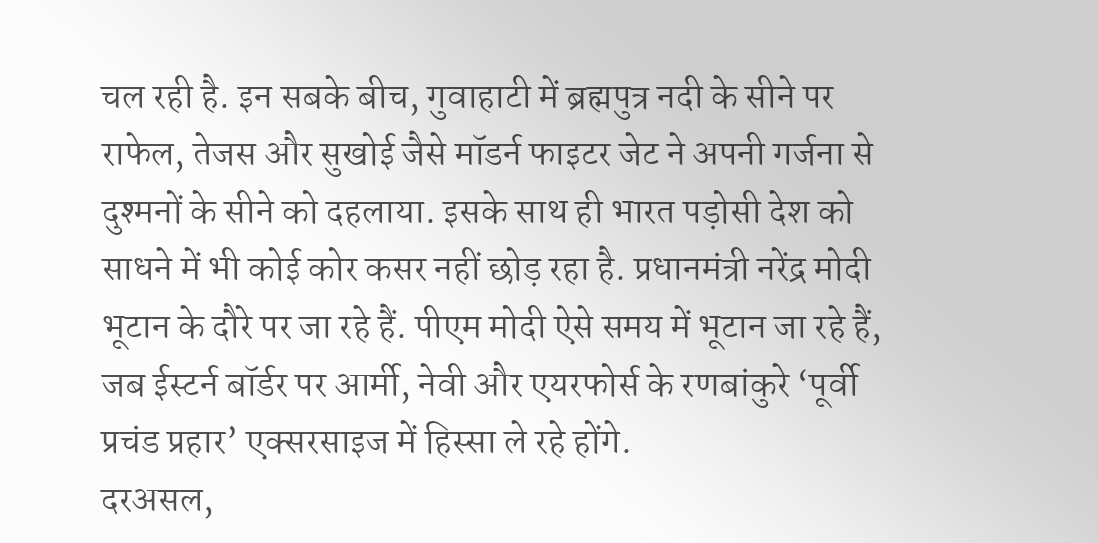चल रही है. इन सबके बीच, गुवाहाटी में ब्रह्मपुत्र नदी के सीने पर राफेल, तेजस और सुखोई जैसे मॉडर्न फाइटर जेट ने अपनी गर्जना से दुश्मनों के सीने को दहलाया. इसके साथ ही भारत पड़ोसी देश को साधने में भी कोई कोर कसर नहीं छोड़ रहा है. प्रधानमंत्री नरेंद्र मोदी भूटान के दौरे पर जा रहे हैं. पीएम मोदी ऐसे समय में भूटान जा रहे हैं, जब ईस्टर्न बॉर्डर पर आर्मी, नेवी और एयरफोर्स के रणबांकुरे ‘पूर्वी प्रचंड प्रहार’ एक्सरसाइज में हिस्सा ले रहे होंगे.
दरअसल,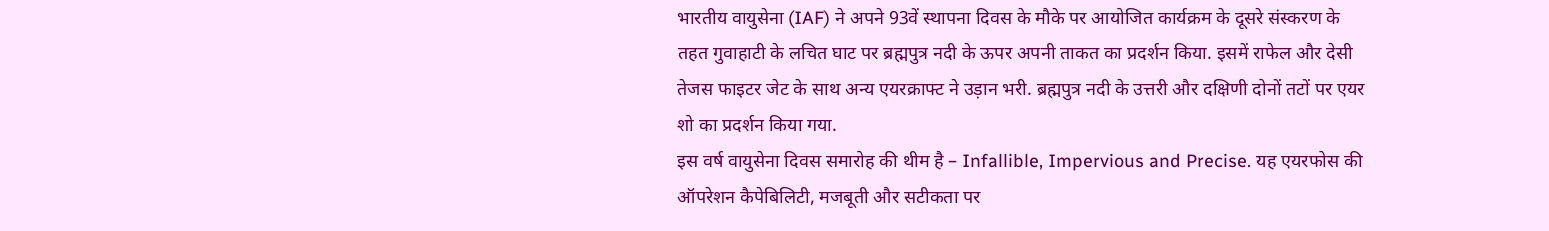भारतीय वायुसेना (IAF) ने अपने 93वें स्थापना दिवस के मौके पर आयोजित कार्यक्रम के दूसरे संस्करण के तहत गुवाहाटी के लचित घाट पर ब्रह्मपुत्र नदी के ऊपर अपनी ताकत का प्रदर्शन किया. इसमें राफेल और देसी तेजस फाइटर जेट के साथ अन्य एयरक्राफ्ट ने उड़ान भरी. ब्रह्मपुत्र नदी के उत्तरी और दक्षिणी दोनों तटों पर एयर शो का प्रदर्शन किया गया.
इस वर्ष वायुसेना दिवस समारोह की थीम है – Infallible, Impervious and Precise. यह एयरफोस की ऑपरेशन कैपेबिलिटी, मजबूती और सटीकता पर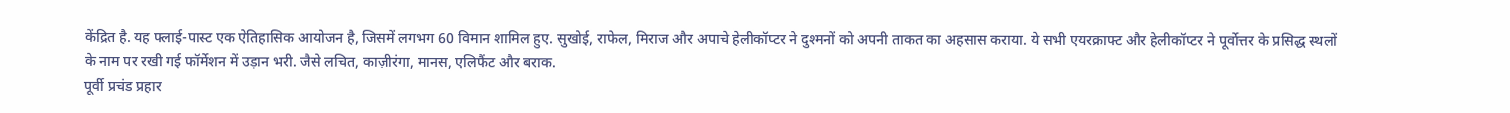केंद्रित है. यह फ्लाई-पास्ट एक ऐतिहासिक आयोजन है, जिसमें लगभग 60 विमान शामिल हुए. सुखोई, राफेल, मिराज और अपाचे हेलीकॉप्टर ने दुश्मनों को अपनी ताकत का अहसास कराया. ये सभी एयरक्राफ्ट और हेलीकॉप्टर ने पूर्वोत्तर के प्रसिद्ध स्थलों के नाम पर रखी गई फॉर्मेशन में उड़ान भरी. जैसे लचित, काज़ीरंगा, मानस, एलिफैंट और बराक.
पूर्वी प्रचंड प्रहार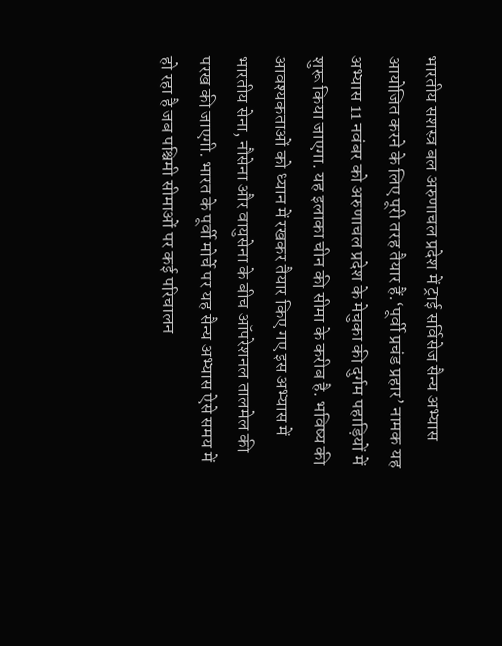भारतीय सशस्त्र बल अरुणाचल प्रदेश में ट्राई सर्विसेज सैन्य अभ्यास आयोजित करने के लिए पूरी तरह तैयार हैं.‘पूर्वी प्रचंड प्रहार’ नामक यह अभ्यास 11 नवंबर को अरुणाचल प्रदेश के मेचुका की दुर्गम पहाड़ियों में शुरू किया जाएगा. यह इलाका चीन की सीमा के करीब है. भविष्य की आवश्यकताओं को ध्यान में रखकर तैयार किए गए इस अभ्यास में भारतीय सेना, नौसेना और वायुसेना के बीच ऑपरेशनल तालमेल की परख की जाएगी. भारत के पूर्वी मोर्चे पर यह सैन्य अभ्यास ऐसे समय में हो रहा है जब पश्चिमी सीमाओं पर कई परिचालन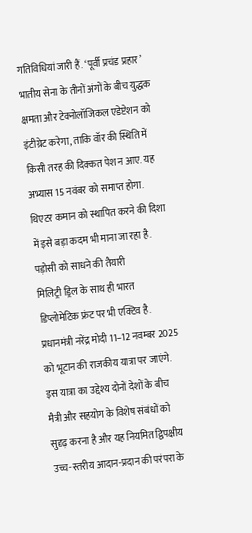गतिविधियां जारी हैं. ‘पूर्वी प्रचंड प्रहार’ भातीय सेना के तीनों अंगों के बीच युद्धक क्षमता और टेक्नोलॉजिकल एडेप्टेशन को इंटीग्रेट करेगा, ताकि वॉर की स्थिति में किसी तरह की दिक्कत पेश न आए. यह अभ्यास 15 नवंबर को समाप्त होगा. थिएटर कमान को स्थापित करने की दिशा में इसे बड़ा कदम भी माना जा रहा है.
पड़ोसी को साधने की तैयारी
मिलिट्री ड्रिल के साथ ही भारत डिप्लोमेटिक फ्रंट पर भी एक्टिव है. प्रधानमंत्री नरेंद्र मोदी 11–12 नवम्बर 2025 को भूटान की राजकीय यात्रा पर जाएंगे. इस यात्रा का उद्देश्य दोनों देशों के बीच मैत्री और सहयोग के विशेष संबंधों को सुदृढ़ करना है और यह नियमित द्विपक्षीय उच्च-स्तरीय आदान-प्रदान की परंपरा के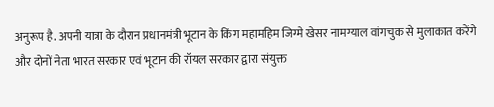अनुरूप है. अपनी यात्रा के दौरान प्रधानमंत्री भूटान के किंग महामहिम जिग्मे खेसर नामग्याल वांगचुक से मुलाकात करेंगे और दोनों नेता भारत सरकार एवं भूटान की रॉयल सरकार द्वारा संयुक्त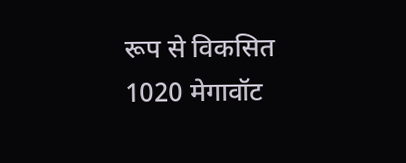रूप से विकसित 1020 मेगावॉट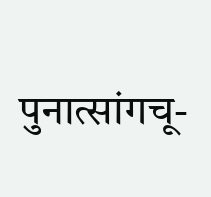पुनात्सांगचू-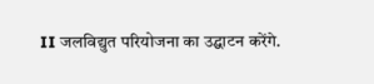II जलविद्युत परियोजना का उद्घाटन करेंगे.